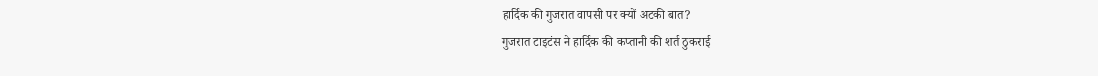हार्दिक की गुजरात वापसी पर क्यों अटकी बात?
गुजरात टाइटंस ने हार्दिक की कप्तानी की शर्त ठुकराई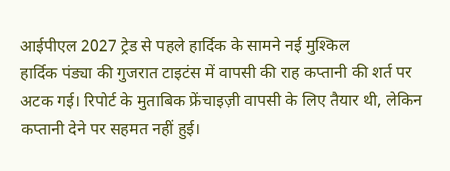आईपीएल 2027 ट्रेड से पहले हार्दिक के सामने नई मुश्किल
हार्दिक पंड्या की गुजरात टाइटंस में वापसी की राह कप्तानी की शर्त पर अटक गई। रिपोर्ट के मुताबिक फ्रेंचाइज़ी वापसी के लिए तैयार थी, लेकिन कप्तानी देने पर सहमत नहीं हुई।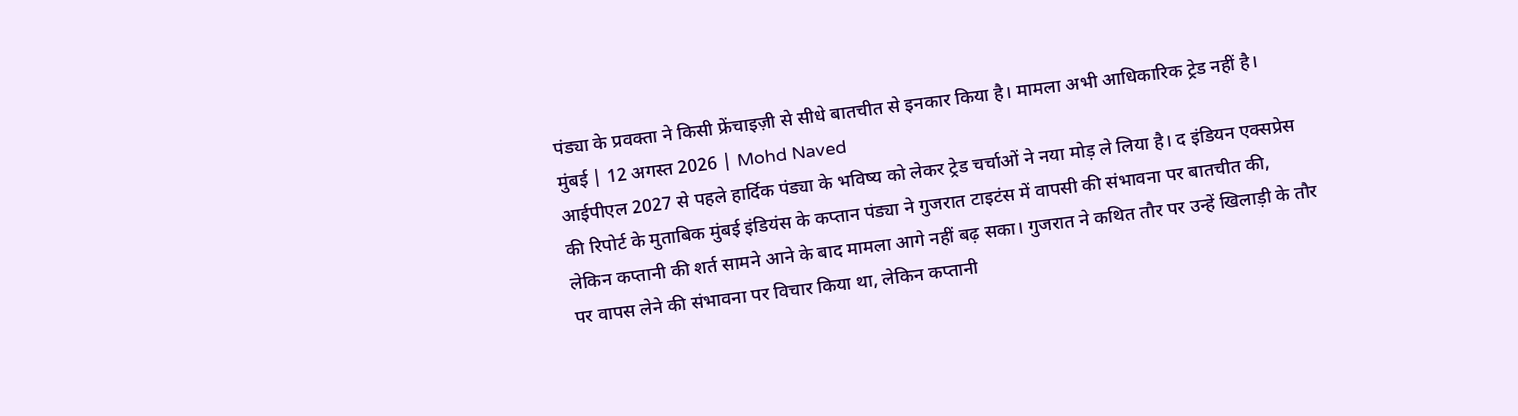पंड्या के प्रवक्ता ने किसी फ्रेंचाइज़ी से सीधे बातचीत से इनकार किया है। मामला अभी आधिकारिक ट्रेड नहीं है।
मुंबई | 12 अगस्त 2026 | Mohd Naved
आईपीएल 2027 से पहले हार्दिक पंड्या के भविष्य को लेकर ट्रेड चर्चाओं ने नया मोड़ ले लिया है। द इंडियन एक्सप्रेस की रिपोर्ट के मुताबिक मुंबई इंडियंस के कप्तान पंड्या ने गुजरात टाइटंस में वापसी की संभावना पर बातचीत की, लेकिन कप्तानी की शर्त सामने आने के बाद मामला आगे नहीं बढ़ सका। गुजरात ने कथित तौर पर उन्हें खिलाड़ी के तौर पर वापस लेने की संभावना पर विचार किया था, लेकिन कप्तानी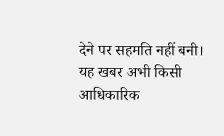देने पर सहमति नहीं बनी।
यह खबर अभी किसी आधिकारिक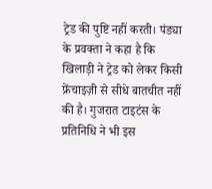ट्रेड की पुष्टि नहीं करती। पंड्या के प्रवक्ता ने कहा है कि खिलाड़ी ने ट्रेड को लेकर किसी फ्रेंचाइज़ी से सीधे बातचीत नहीं की है। गुजरात टाइटंस के प्रतिनिधि ने भी इस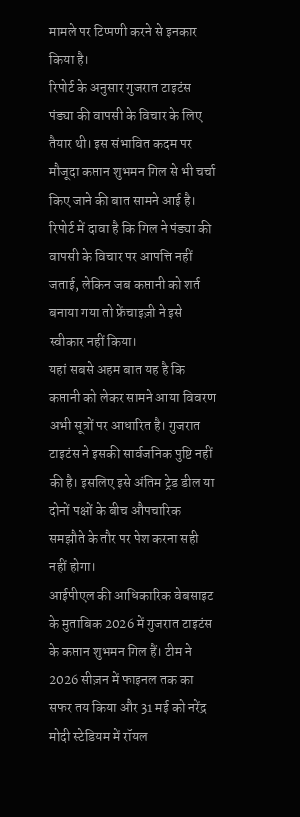मामले पर टिप्पणी करने से इनकार किया है।
रिपोर्ट के अनुसार गुजरात टाइटंस पंड्या की वापसी के विचार के लिए तैयार थी। इस संभावित कदम पर मौजूदा कप्तान शुभमन गिल से भी चर्चा किए जाने की बात सामने आई है। रिपोर्ट में दावा है कि गिल ने पंड्या की वापसी के विचार पर आपत्ति नहीं जताई, लेकिन जब कप्तानी को शर्त बनाया गया तो फ्रेंचाइज़ी ने इसे स्वीकार नहीं किया।
यहां सबसे अहम बात यह है कि कप्तानी को लेकर सामने आया विवरण अभी सूत्रों पर आधारित है। गुजरात टाइटंस ने इसकी सार्वजनिक पुष्टि नहीं की है। इसलिए इसे अंतिम ट्रेड डील या दोनों पक्षों के बीच औपचारिक समझौते के तौर पर पेश करना सही नहीं होगा।
आईपीएल की आधिकारिक वेबसाइट के मुताबिक 2026 में गुजरात टाइटंस के कप्तान शुभमन गिल हैं। टीम ने 2026 सीज़न में फाइनल तक का सफर तय किया और 31 मई को नरेंद्र मोदी स्टेडियम में रॉयल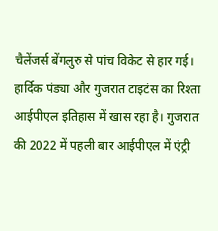चैलेंजर्स बेंगलुरु से पांच विकेट से हार गई।
हार्दिक पंड्या और गुजरात टाइटंस का रिश्ता आईपीएल इतिहास में खास रहा है। गुजरात की 2022 में पहली बार आईपीएल में एंट्री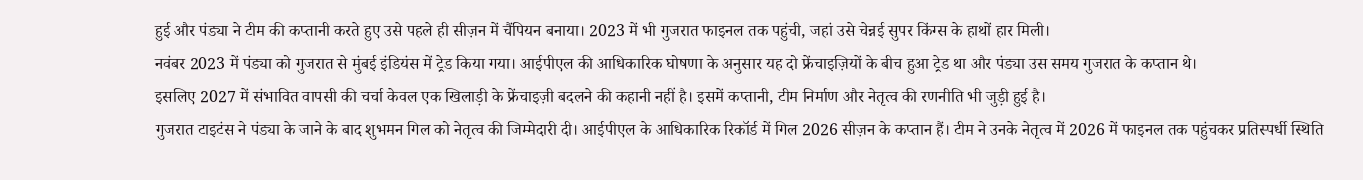हुई और पंड्या ने टीम की कप्तानी करते हुए उसे पहले ही सीज़न में चैंपियन बनाया। 2023 में भी गुजरात फाइनल तक पहुंची, जहां उसे चेन्नई सुपर किंग्स के हाथों हार मिली।
नवंबर 2023 में पंड्या को गुजरात से मुंबई इंडियंस में ट्रेड किया गया। आईपीएल की आधिकारिक घोषणा के अनुसार यह दो फ्रेंचाइज़ियों के बीच हुआ ट्रेड था और पंड्या उस समय गुजरात के कप्तान थे।
इसलिए 2027 में संभावित वापसी की चर्चा केवल एक खिलाड़ी के फ्रेंचाइज़ी बदलने की कहानी नहीं है। इसमें कप्तानी, टीम निर्माण और नेतृत्व की रणनीति भी जुड़ी हुई है।
गुजरात टाइटंस ने पंड्या के जाने के बाद शुभमन गिल को नेतृत्व की जिम्मेदारी दी। आईपीएल के आधिकारिक रिकॉर्ड में गिल 2026 सीज़न के कप्तान हैं। टीम ने उनके नेतृत्व में 2026 में फाइनल तक पहुंचकर प्रतिस्पर्धी स्थिति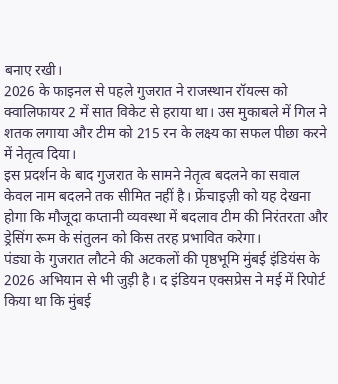बनाए रखी।
2026 के फाइनल से पहले गुजरात ने राजस्थान रॉयल्स को क्वालिफायर 2 में सात विकेट से हराया था। उस मुकाबले में गिल ने शतक लगाया और टीम को 215 रन के लक्ष्य का सफल पीछा करने में नेतृत्व दिया।
इस प्रदर्शन के बाद गुजरात के सामने नेतृत्व बदलने का सवाल केवल नाम बदलने तक सीमित नहीं है। फ्रेंचाइज़ी को यह देखना होगा कि मौजूदा कप्तानी व्यवस्था में बदलाव टीम की निरंतरता और ड्रेसिंग रूम के संतुलन को किस तरह प्रभावित करेगा।
पंड्या के गुजरात लौटने की अटकलों की पृष्ठभूमि मुंबई इंडियंस के 2026 अभियान से भी जुड़ी है। द इंडियन एक्सप्रेस ने मई में रिपोर्ट किया था कि मुंबई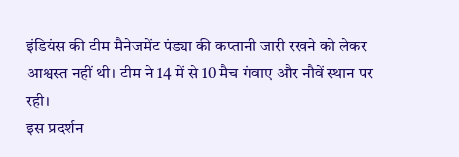इंडियंस की टीम मैनेजमेंट पंड्या की कप्तानी जारी रखने को लेकर आश्वस्त नहीं थी। टीम ने 14 में से 10 मैच गंवाए और नौवें स्थान पर रही।
इस प्रदर्शन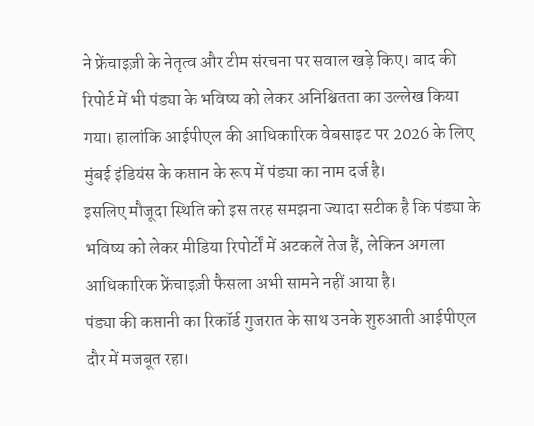ने फ्रेंचाइज़ी के नेतृत्व और टीम संरचना पर सवाल खड़े किए। बाद की रिपोर्ट में भी पंड्या के भविष्य को लेकर अनिश्चितता का उल्लेख किया गया। हालांकि आईपीएल की आधिकारिक वेबसाइट पर 2026 के लिए मुंबई इंडियंस के कप्तान के रूप में पंड्या का नाम दर्ज है।
इसलिए मौजूदा स्थिति को इस तरह समझना ज्यादा सटीक है कि पंड्या के भविष्य को लेकर मीडिया रिपोर्टों में अटकलें तेज हैं, लेकिन अगला आधिकारिक फ्रेंचाइज़ी फैसला अभी सामने नहीं आया है।
पंड्या की कप्तानी का रिकॉर्ड गुजरात के साथ उनके शुरुआती आईपीएल दौर में मजबूत रहा।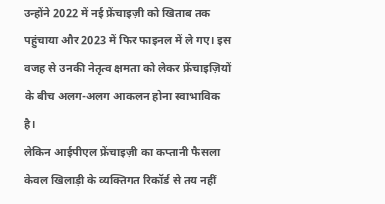उन्होंने 2022 में नई फ्रेंचाइज़ी को खिताब तक पहुंचाया और 2023 में फिर फाइनल में ले गए। इस वजह से उनकी नेतृत्व क्षमता को लेकर फ्रेंचाइज़ियों के बीच अलग-अलग आकलन होना स्वाभाविक है।
लेकिन आईपीएल फ्रेंचाइज़ी का कप्तानी फैसला केवल खिलाड़ी के व्यक्तिगत रिकॉर्ड से तय नहीं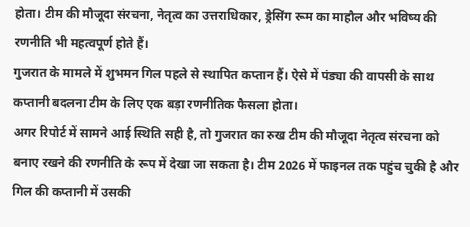होता। टीम की मौजूदा संरचना, नेतृत्व का उत्तराधिकार, ड्रेसिंग रूम का माहौल और भविष्य की रणनीति भी महत्वपूर्ण होते हैं।
गुजरात के मामले में शुभमन गिल पहले से स्थापित कप्तान हैं। ऐसे में पंड्या की वापसी के साथ कप्तानी बदलना टीम के लिए एक बड़ा रणनीतिक फैसला होता।
अगर रिपोर्ट में सामने आई स्थिति सही है, तो गुजरात का रुख टीम की मौजूदा नेतृत्व संरचना को बनाए रखने की रणनीति के रूप में देखा जा सकता है। टीम 2026 में फाइनल तक पहुंच चुकी है और गिल की कप्तानी में उसकी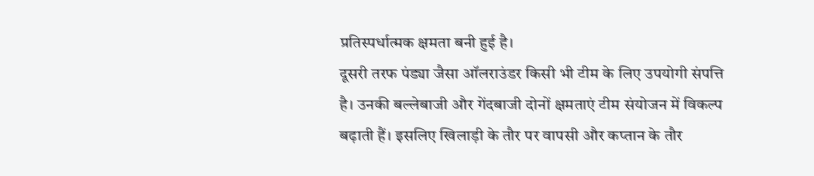प्रतिस्पर्धात्मक क्षमता बनी हुई है।
दूसरी तरफ पंड्या जैसा ऑलराउंडर किसी भी टीम के लिए उपयोगी संपत्ति है। उनकी बल्लेबाजी और गेंदबाजी दोनों क्षमताएं टीम संयोजन में विकल्प बढ़ाती हैं। इसलिए खिलाड़ी के तौर पर वापसी और कप्तान के तौर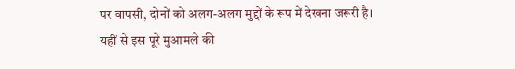पर वापसी, दोनों को अलग-अलग मुद्दों के रूप में देखना जरूरी है।
यहीं से इस पूरे मुआमले की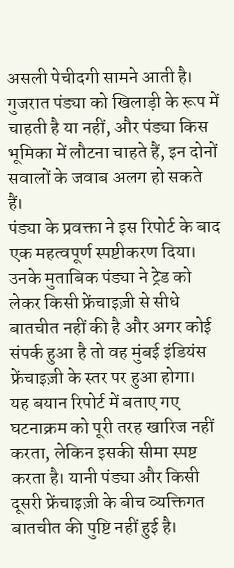असली पेचीदगी सामने आती है। गुजरात पंड्या को खिलाड़ी के रूप में चाहती है या नहीं, और पंड्या किस भूमिका में लौटना चाहते हैं, इन दोनों सवालों के जवाब अलग हो सकते हैं।
पंड्या के प्रवक्ता ने इस रिपोर्ट के बाद एक महत्वपूर्ण स्पष्टीकरण दिया। उनके मुताबिक पंड्या ने ट्रेड को लेकर किसी फ्रेंचाइज़ी से सीधे बातचीत नहीं की है और अगर कोई संपर्क हुआ है तो वह मुंबई इंडियंस फ्रेंचाइज़ी के स्तर पर हुआ होगा।
यह बयान रिपोर्ट में बताए गए घटनाक्रम को पूरी तरह खारिज नहीं करता, लेकिन इसकी सीमा स्पष्ट करता है। यानी पंड्या और किसी दूसरी फ्रेंचाइज़ी के बीच व्यक्तिगत बातचीत की पुष्टि नहीं हुई है।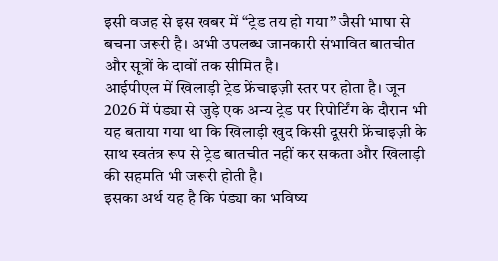इसी वजह से इस खबर में “ट्रेड तय हो गया” जैसी भाषा से बचना जरूरी है। अभी उपलब्ध जानकारी संभावित बातचीत और सूत्रों के दावों तक सीमित है।
आईपीएल में खिलाड़ी ट्रेड फ्रेंचाइज़ी स्तर पर होता है। जून 2026 में पंड्या से जुड़े एक अन्य ट्रेड पर रिपोर्टिंग के दौरान भी यह बताया गया था कि खिलाड़ी खुद किसी दूसरी फ्रेंचाइज़ी के साथ स्वतंत्र रूप से ट्रेड बातचीत नहीं कर सकता और खिलाड़ी की सहमति भी जरूरी होती है।
इसका अर्थ यह है कि पंड्या का भविष्य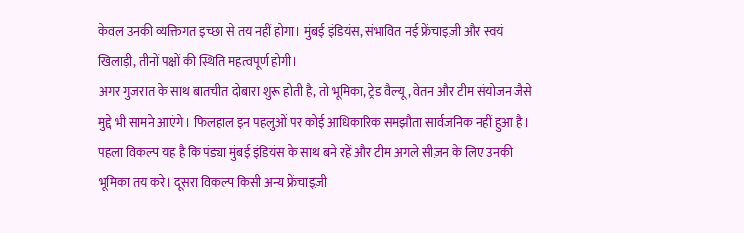केवल उनकी व्यक्तिगत इच्छा से तय नहीं होगा। मुंबई इंडियंस, संभावित नई फ्रेंचाइज़ी और स्वयं खिलाड़ी, तीनों पक्षों की स्थिति महत्वपूर्ण होगी।
अगर गुजरात के साथ बातचीत दोबारा शुरू होती है, तो भूमिका, ट्रेड वैल्यू, वेतन और टीम संयोजन जैसे मुद्दे भी सामने आएंगे। फिलहाल इन पहलुओं पर कोई आधिकारिक समझौता सार्वजनिक नहीं हुआ है।
पहला विकल्प यह है कि पंड्या मुंबई इंडियंस के साथ बने रहें और टीम अगले सीज़न के लिए उनकी भूमिका तय करे। दूसरा विकल्प किसी अन्य फ्रेंचाइज़ी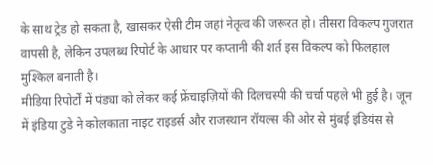के साथ ट्रेड हो सकता है, खासकर ऐसी टीम जहां नेतृत्व की जरूरत हो। तीसरा विकल्प गुजरात वापसी है, लेकिन उपलब्ध रिपोर्ट के आधार पर कप्तानी की शर्त इस विकल्प को फिलहाल मुश्किल बनाती है।
मीडिया रिपोर्टों में पंड्या को लेकर कई फ्रेंचाइज़ियों की दिलचस्पी की चर्चा पहले भी हुई है। जून में इंडिया टुडे ने कोलकाता नाइट राइडर्स और राजस्थान रॉयल्स की ओर से मुंबई इंडियंस से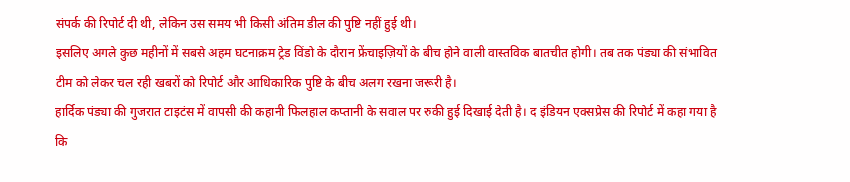संपर्क की रिपोर्ट दी थी, लेकिन उस समय भी किसी अंतिम डील की पुष्टि नहीं हुई थी।
इसलिए अगले कुछ महीनों में सबसे अहम घटनाक्रम ट्रेड विंडो के दौरान फ्रेंचाइज़ियों के बीच होने वाली वास्तविक बातचीत होगी। तब तक पंड्या की संभावित टीम को लेकर चल रही खबरों को रिपोर्ट और आधिकारिक पुष्टि के बीच अलग रखना जरूरी है।
हार्दिक पंड्या की गुजरात टाइटंस में वापसी की कहानी फिलहाल कप्तानी के सवाल पर रुकी हुई दिखाई देती है। द इंडियन एक्सप्रेस की रिपोर्ट में कहा गया है कि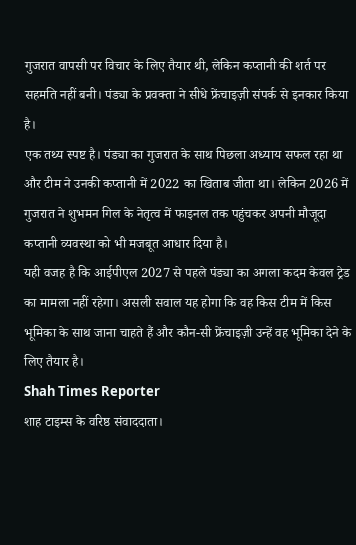गुजरात वापसी पर विचार के लिए तैयार थी, लेकिन कप्तानी की शर्त पर सहमति नहीं बनी। पंड्या के प्रवक्ता ने सीधे फ्रेंचाइज़ी संपर्क से इनकार किया है।
एक तथ्य स्पष्ट है। पंड्या का गुजरात के साथ पिछला अध्याय सफल रहा था और टीम ने उनकी कप्तानी में 2022 का खिताब जीता था। लेकिन 2026 में गुजरात ने शुभमन गिल के नेतृत्व में फाइनल तक पहुंचकर अपनी मौजूदा कप्तानी व्यवस्था को भी मजबूत आधार दिया है।
यही वजह है कि आईपीएल 2027 से पहले पंड्या का अगला कदम केवल ट्रेड का मामला नहीं रहेगा। असली सवाल यह होगा कि वह किस टीम में किस भूमिका के साथ जाना चाहते हैं और कौन-सी फ्रेंचाइज़ी उन्हें वह भूमिका देने के लिए तैयार है।
Shah Times Reporter
शाह टाइम्स के वरिष्ठ संवाददाता।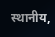स्थानीय,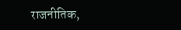राजनीतिक,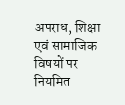अपराध, शिक्षा एवं सामाजिक विषयों पर नियमित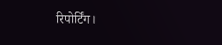रिपोर्टिंग।